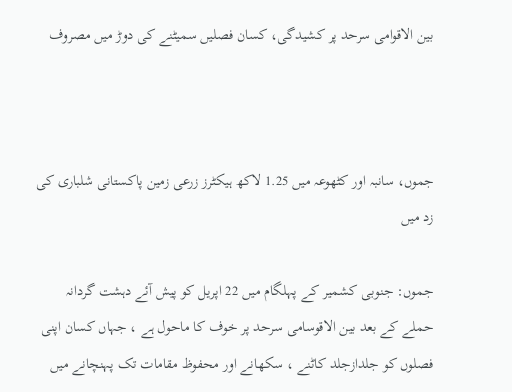بین الاقوامی سرحد پر کشیدگی، کسان فصلیں سمیٹنے کی دوڑ میں مصروف



جموں، سانبہ اور کٹھوعہ میں 1.25 لاکھ ہیکٹرز زرعی زمین پاکستانی شلباری کی زد میں

جموں: جنوبی کشمیر کے پہلگام میں 22 اپریل کو پیش آئے دہشت گردانہ حملے کے بعد بین الاقوسامی سرحد پر خوف کا ماحول ہے ، جہاں کسان اپنی فصلوں کو جلدازجلد کاٹنے ، سکھانے اور محفوظ مقامات تک پہنچانے میں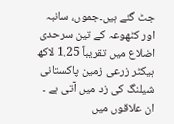جٹ گئے ہیں۔جموں، سانبہ اور کٹھوعہ کے تین سرحدی اضلاع میں تقریباً 1.25 لاکھ ہیکٹر زرعی زمین پاکستانی شیلنگ کی زد میں آتی ہے ۔ ان علاقوں میں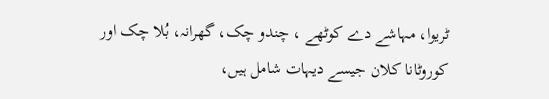ٹریوا، مہاشے دے کوٹھے ، چندو چک، گھرانہ، بُلا چک اور کوروٹانا کلان جیسے دیہات شامل ہیں،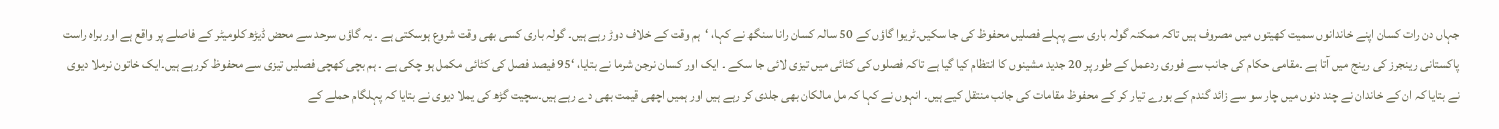جہاں دن رات کسان اپنے خاندانوں سمیت کھیتوں میں مصروف ہیں تاکہ ممکنہ گولہ باری سے پہلے فصلیں محفوظ کی جا سکیں۔ٹریوا گاؤں کے 50 سالہ کسان رانا سنگھ نے کہا، ‘ہم وقت کے خلاف دوڑ رہے ہیں۔ گولہ باری کسی بھی وقت شروع ہوسکتی ہے ۔ یہ گاؤں سرحد سے محض ڈیڑھ کلومیٹر کے فاصلے پر واقع ہے اور براہ راست پاکستانی رینجرز کی رینج میں آتا ہے ۔مقامی حکام کی جانب سے فوری ردعمل کے طور پر 20 جدید مشینوں کا انتظام کیا گیا ہے تاکہ فصلوں کی کٹائی میں تیزی لائی جا سکے ۔ ایک اور کسان نرجن شرما نے بتایا، ‘95 فیصد فصل کی کٹائی مکمل ہو چکی ہے ۔ ہم بچی کھچی فصلیں تیزی سے محفوظ کررہے ہیں۔ایک خاتون نرملا دیوی نے بتایا کہ ان کے خاندان نے چند دنوں میں چار سو سے زائد گندم کے بورے تیار کر کے محفوظ مقامات کی جانب منتقل کیے ہیں۔ انہوں نے کہا کہ مل مالکان بھی جلدی کر رہے ہیں اور ہمیں اچھی قیمت بھی دے رہے ہیں۔سچیت گڑھ کی یملا دیوی نے بتایا کہ پہلگام حملے کے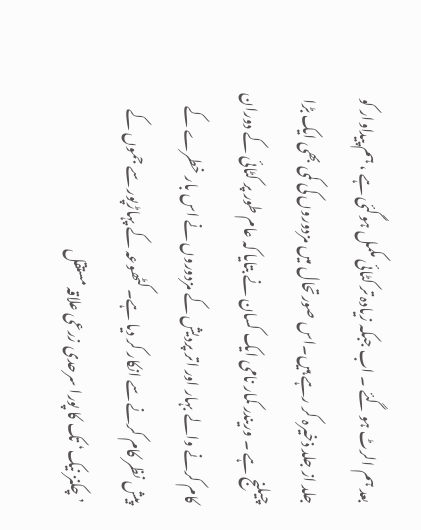بعد ہم الرٹ ہو گئے ۔ اب جبکہ زیادہ تر کٹائی مکمل ہوگئی ہے ، ہم پیداوار کو جلد از جلد ذخیرہ کر رہے ہیں۔اس صورتحال میں مزدوروں کی کمی بھی ایک بڑا چیلنج ہے ۔ وریندر کمار نامی ایک کسان نے بتایا کہ عام طور پر کٹائی کے دوران کام کرنے والے بہار اور اتر پردیش کے مزدوروں نے اس بار خطرے کے پیش نظر کام کرنے سے انکار کر دیا ہے۔ کٹھوعہ کے پہاڑپور سے جموں کے ’چکنز نیک‘ تک کا پورا سرحدی زرعی علاقہ مستقل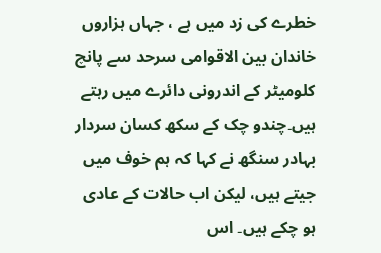خطرے کی زد میں ہے ، جہاں ہزاروں خاندان بین الاقوامی سرحد سے پانچ کلومیٹر کے اندرونی دائرے میں رہتے ہیں۔چندو چک کے سکھ کسان سردار بہادر سنگھ نے کہا کہ ہم خوف میں جیتے ہیں، لیکن اب حالات کے عادی ہو چکے ہیں۔ اس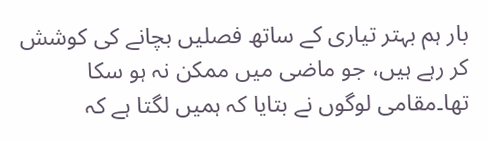بار ہم بہتر تیاری کے ساتھ فصلیں بچانے کی کوشش کر رہے ہیں، جو ماضی میں ممکن نہ ہو سکا تھا۔مقامی لوگوں نے بتایا کہ ہمیں لگتا ہے کہ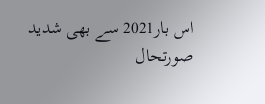اس بار2021 سے بھی شدید صورتحال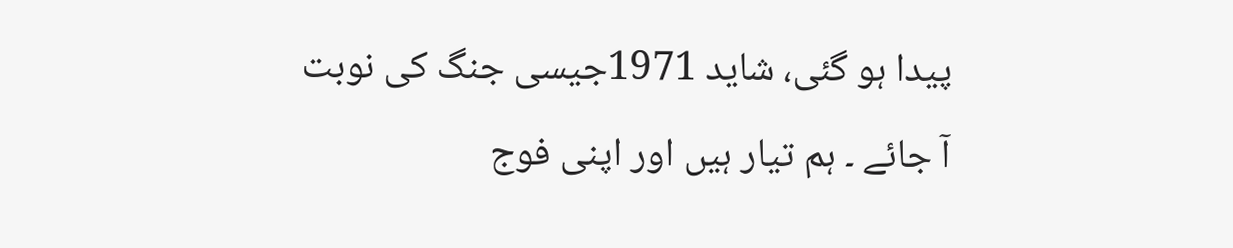پیدا ہو گئی، شاید 1971جیسی جنگ کی نوبت آ جائے ۔ ہم تیار ہیں اور اپنی فوج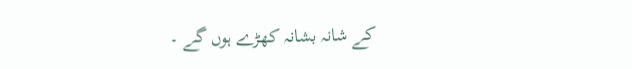کے شانہ بشانہ کھڑے ہوں گے ۔